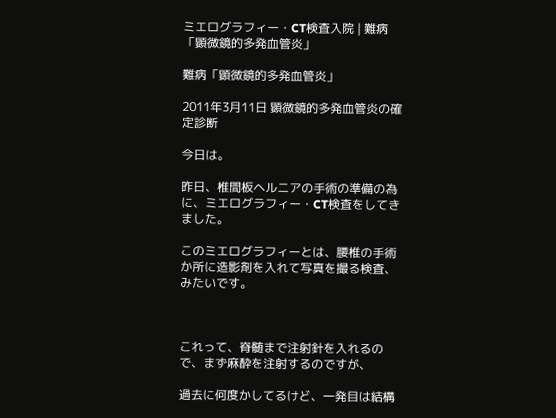ミエログラフィー・CT検査入院 | 難病「顕微鏡的多発血管炎」

難病「顕微鏡的多発血管炎」

2011年3月11日 顕微鏡的多発血管炎の確定診断

今日は。

昨日、椎間板ヘルニアの手術の準備の為に、ミエログラフィー・CT検査をしてきました。

このミエログラフィーとは、腰椎の手術か所に造影剤を入れて写真を撮る検査、みたいです。



これって、脊髄まで注射針を入れるので、まず麻酔を注射するのですが、

過去に何度かしてるけど、一発目は結構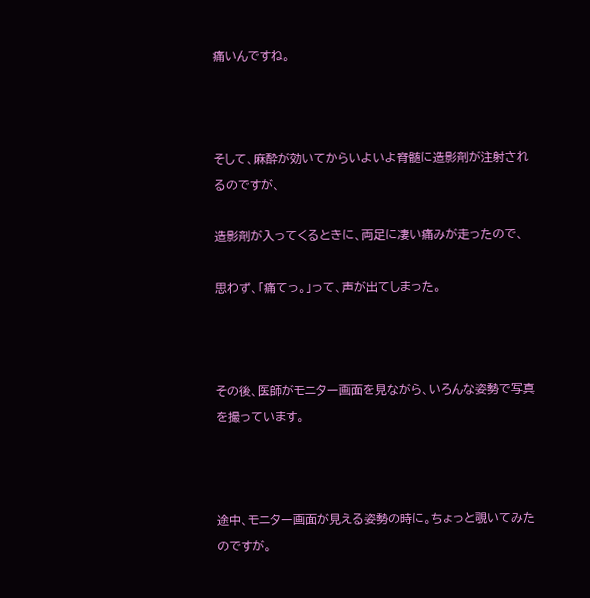痛いんですね。



そして、麻酔が効いてからいよいよ脊髄に造影剤が注射されるのですが、

造影剤が入ってくるときに、両足に凄い痛みが走ったので、

思わず、「痛てっ。」って、声が出てしまった。



その後、医師がモニター画面を見ながら、いろんな姿勢で写真を撮っています。



途中、モニター画面が見える姿勢の時に。ちょっと覗いてみたのですが。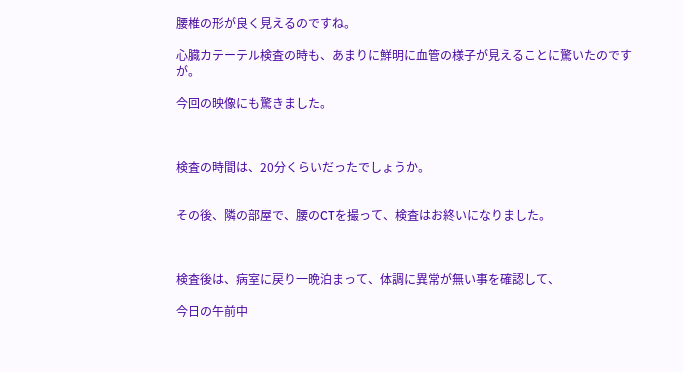腰椎の形が良く見えるのですね。

心臓カテーテル検査の時も、あまりに鮮明に血管の様子が見えることに驚いたのですが。

今回の映像にも驚きました。



検査の時間は、20分くらいだったでしょうか。


その後、隣の部屋で、腰のCTを撮って、検査はお終いになりました。



検査後は、病室に戻り一晩泊まって、体調に異常が無い事を確認して、

今日の午前中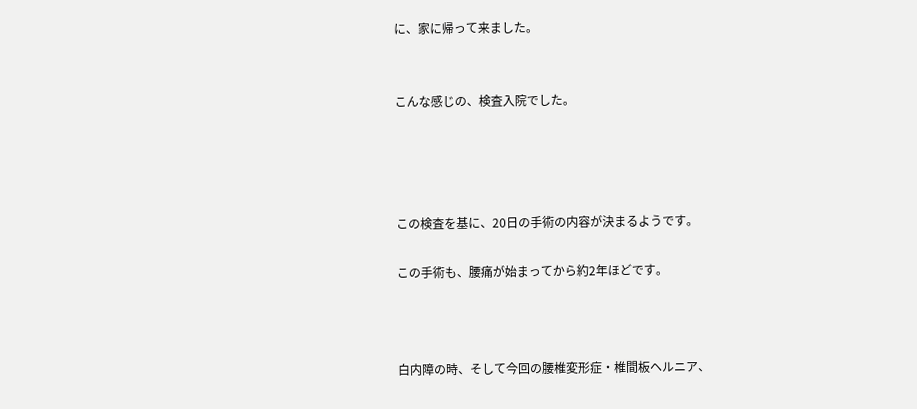に、家に帰って来ました。


こんな感じの、検査入院でした。




この検査を基に、20日の手術の内容が決まるようです。

この手術も、腰痛が始まってから約2年ほどです。



白内障の時、そして今回の腰椎変形症・椎間板ヘルニア、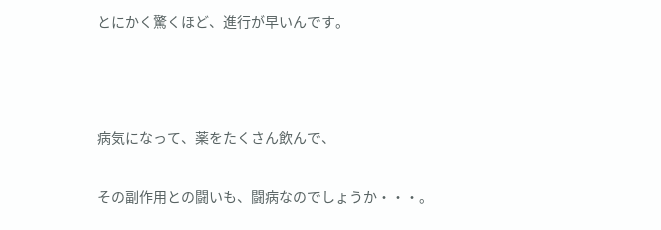とにかく驚くほど、進行が早いんです。



病気になって、薬をたくさん飲んで、

その副作用との闘いも、闘病なのでしょうか・・・。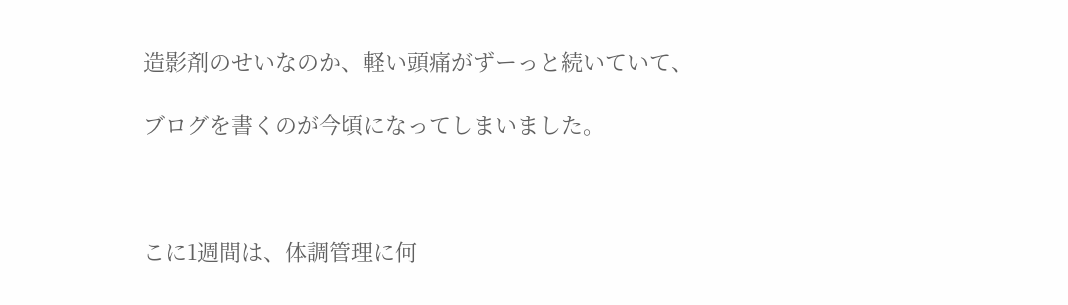造影剤のせいなのか、軽い頭痛がずーっと続いていて、

ブログを書くのが今頃になってしまいました。



こに1週間は、体調管理に何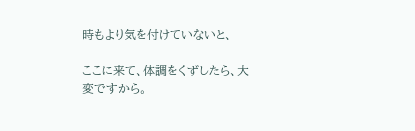時もより気を付けていないと、

ここに来て、体調をくずしたら、大変ですから。